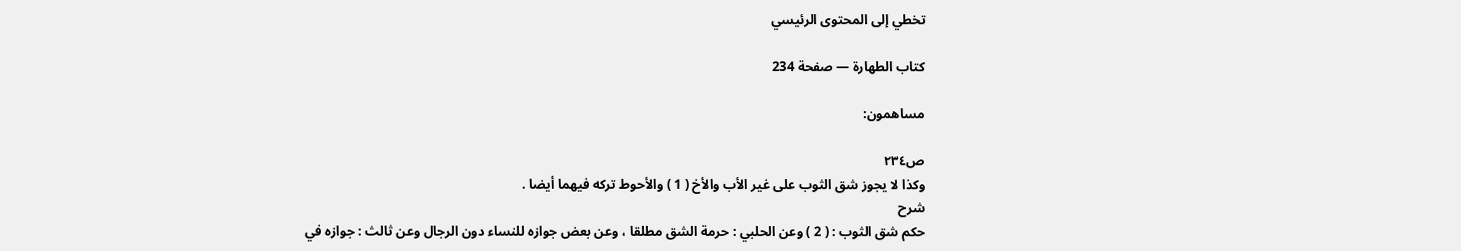تخطي إلى المحتوى الرئيسي

كتاب الطهارة — صفحة 234

مساهمون:

ص٢٣٤
وكذا لا يجوز شق الثوب على غير الأب والأخ ( 1 ) والأحوط تركه فيهما أيضا .
شرح
حكم شق الثوب : ( 2 ) وعن الحلبي : حرمة الشق مطلقا ، وعن بعض جوازه للنساء دون الرجال وعن ثالث : جوازه في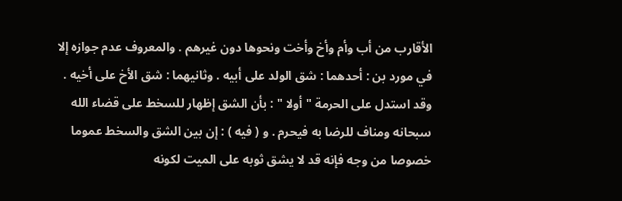الأقارب من أب وأم وأخ وأخت ونحوها دون غيرهم . والمعروف عدم جوازه إلا في مورد بن : أحدهما : شق الولد على أبيه . وثانيهما : شق الأخ على أخيه . وقد استدل على الحرمة " أولا " : بأن الشق إظهار للسخط على قضاء الله سبحانه ومناف للرضا به فيحرم . و ( فيه ) : إن بين الشق والسخط عموما خصوصا من وجه فإنه قد لا يشق ثوبه على الميت لكونه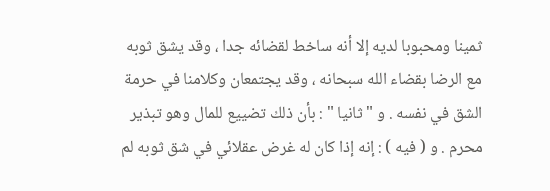ثمينا ومحبوبا لديه إلا أنه ساخط لقضائه جدا ، وقد يشق ثوبه مع الرضا بقضاء الله سبحانه ، وقد يجتمعان وكلامنا في حرمة الشق في نفسه . و " ثانيا " : بأن ذلك تضييع للمال وهو تبذير محرم . و ( فيه ) : إنه إذا كان له غرض عقلائي في شق ثوبه لم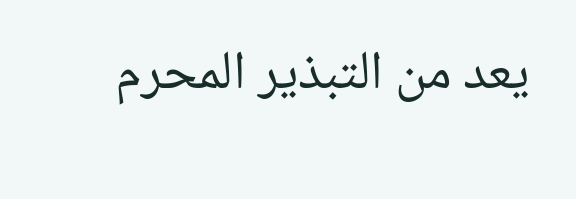يعد من التبذير المحرم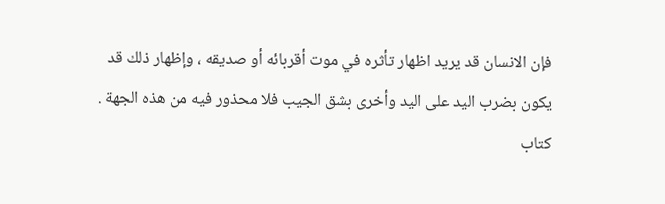فإن الانسان قد يريد اظهار تأثره في موت أقربائه أو صديقه ، وإظهار ذلك قد يكون بضرب اليد على اليد وأخرى بشق الجيب فلا محذور فيه من هذه الجهة .
كتاب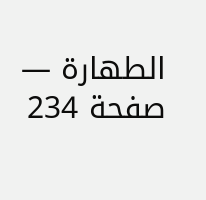الطهارة — صفحة 234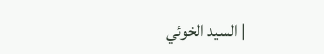| السيد الخوئي